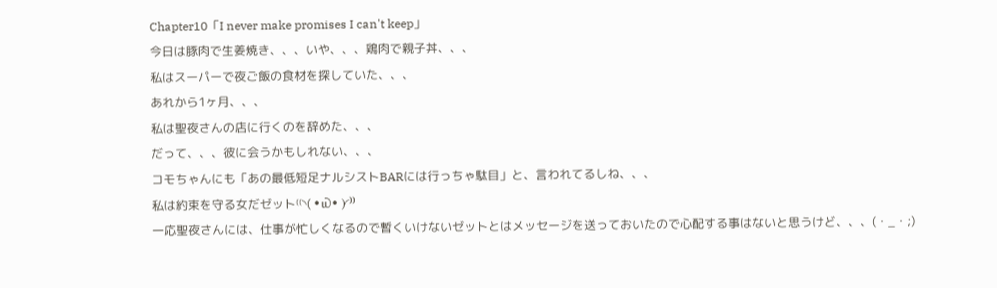Chapter10「I never make promises I can't keep」
今日は豚肉で生姜焼き、、、いや、、、鶏肉で親子丼、、、
私はスーパーで夜ご飯の食材を探していた、、、
あれから1ヶ月、、、
私は聖夜さんの店に行くのを辞めた、、、
だって、、、彼に会うかもしれない、、、
コモちゃんにも「あの最低短足ナルシストBARには行っちゃ駄目」と、言われてるしね、、、
私は約束を守る女だゼット⁽⁽◝( •௰• )◜⁾⁾
一応聖夜さんには、仕事が忙しくなるので暫くいけないゼットとはメッセージを送っておいたので心配する事はないと思うけど、、、(・_・;)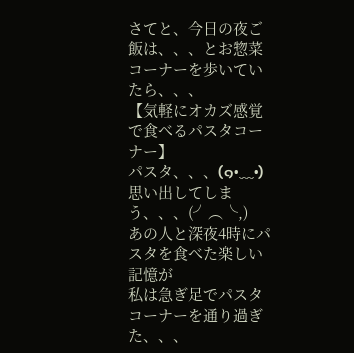さてと、今日の夜ご飯は、、、とお惣菜コーナーを歩いていたら、、、
【気軽にオカズ感覚で食べるパスタコーナー】
パスタ、、、(๑•﹏•)
思い出してしまう、、、(╯︵╰,)
あの人と深夜4時にパスタを食べた楽しい記憶が
私は急ぎ足でパスタコーナーを通り過ぎた、、、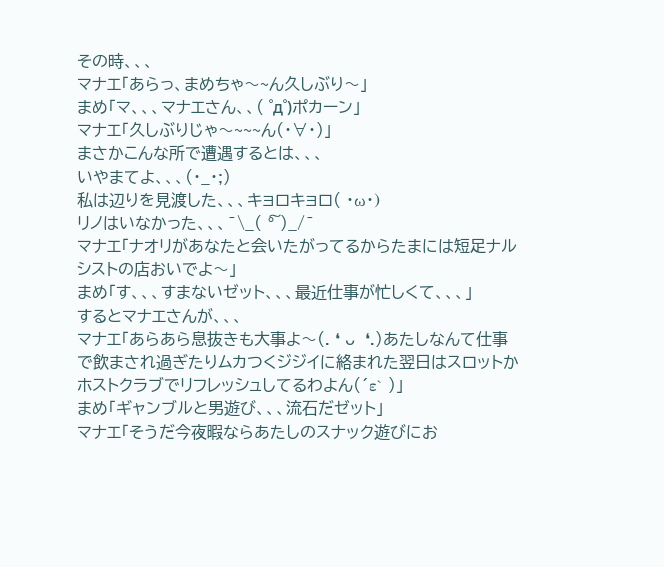その時、、、
マナエ「あらっ、まめちゃ〜~ん久しぶり〜」
まめ「マ、、、マナエさん、、( ゜д゜)ポカーン」
マナエ「久しぶりじゃ〜~~~ん(・∀・)」
まさかこんな所で遭遇するとは、、、
いやまてよ、、、(・_・;)
私は辺りを見渡した、、、キョロキョロ( ・ω・)
リノはいなかった、、、¯\_( °͠ )_/¯
マナエ「ナオリがあなたと会いたがってるからたまには短足ナルシストの店おいでよ〜」
まめ「す、、、すまないゼット、、、最近仕事が忙しくて、、、」
するとマナエさんが、、、
マナエ「あらあら息抜きも大事よ〜(. ❛ ᴗ ❛.)あたしなんて仕事で飲まされ過ぎたりムカつくジジイに絡まれた翌日はスロットかホストクラブでリフレッシュしてるわよん(´ε` )」
まめ「ギャンブルと男遊び、、、流石だゼット」
マナエ「そうだ今夜暇ならあたしのスナック遊びにお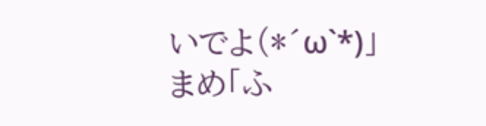いでよ(*´ω`*)」
まめ「ふ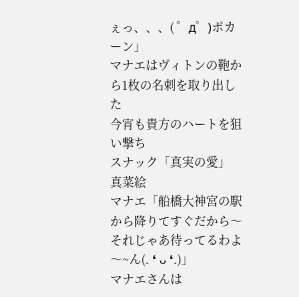ぇっ、、、( ゜д゜)ポカーン」
マナエはヴィトンの鞄から1枚の名刺を取り出した
今宵も貴方のハートを狙い撃ち
スナック「真実の愛」
真菜絵
マナエ「船橋大神宮の駅から降りてすぐだから〜それじゃあ待ってるわよ〜~ん(. ❛ ᴗ ❛.)」
マナエさんは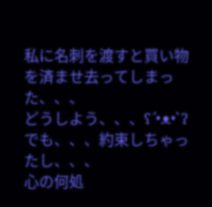私に名刺を渡すと買い物を済ませ去ってしまった、、、
どうしよう、、、ʕ´•ᴥ•`ʔ
でも、、、約束しちゃったし、、、
心の何処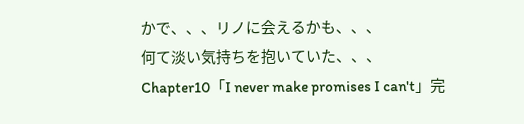かで、、、リノに会えるかも、、、
何て淡い気持ちを抱いていた、、、
Chapter10「I never make promises I can't」完